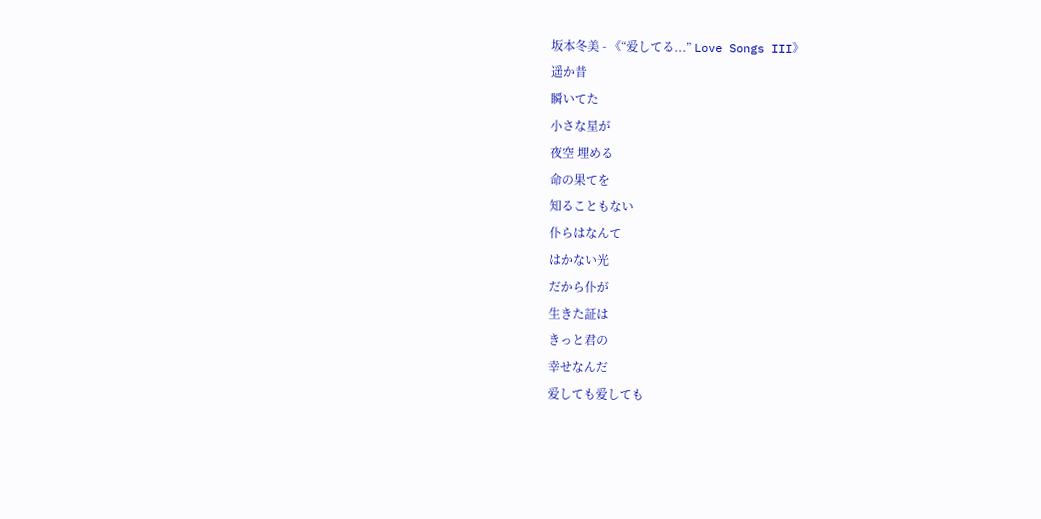坂本冬美 - 《“爱してる...” Love Songs III》
遥か昔
瞬いてた
小さな星が
夜空 埋める
命の果てを
知ることもない
仆らはなんて
はかない光
だから仆が
生きた証は
きっと君の
幸せなんだ
爱しても爱しても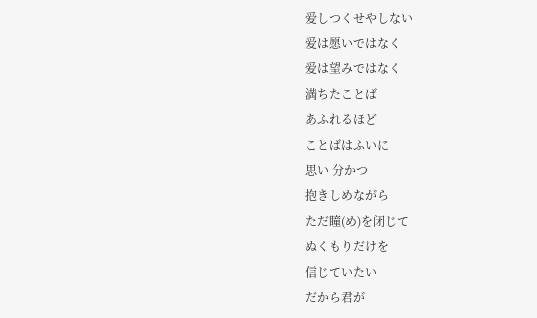爱しつくせやしない
爱は愿いではなく
爱は望みではなく
満ちたことば
あふれるほど
ことばはふいに
思い 分かつ
抱きしめながら
ただ瞳(め)を闭じて
ぬくもりだけを
信じていたい
だから君が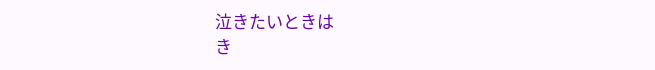泣きたいときは
き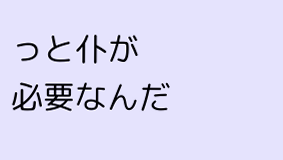っと仆が
必要なんだ